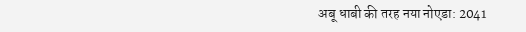अबू धाबी की तरह नया नोएडा: 2041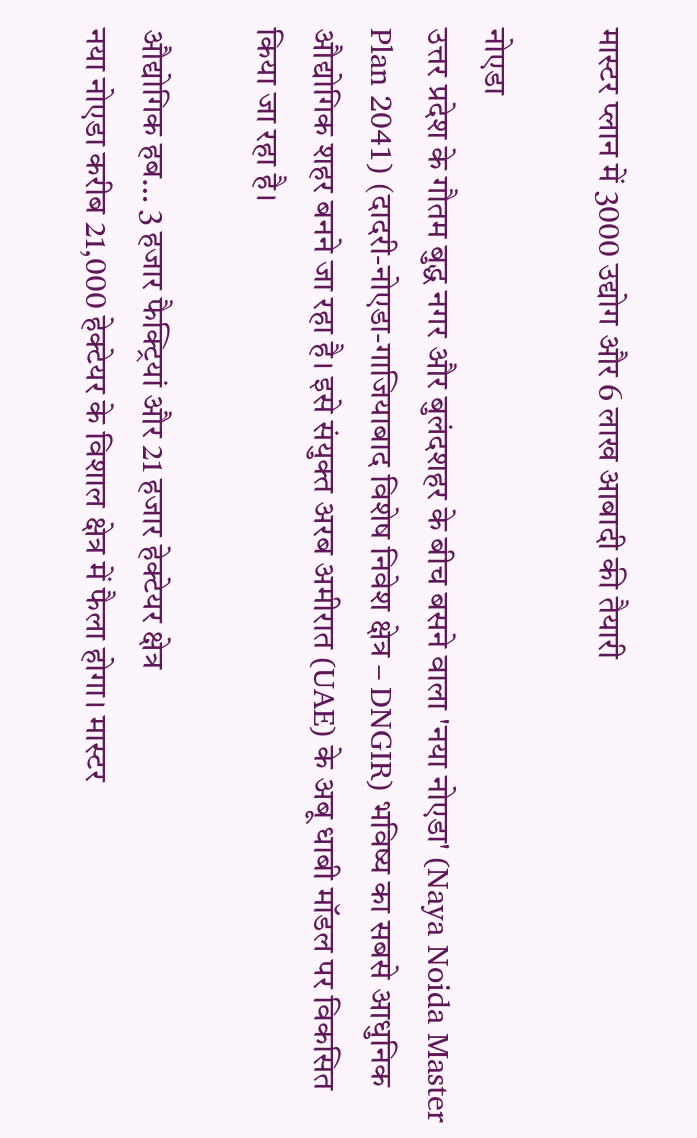मास्टर प्लान में 3000 उद्योग और 6 लाख आबादी की तैयारी

नोएडा
उत्तर प्रदेश के गौतम बुद्ध नगर और बुलंदशहर के बीच बसने वाला 'नया नोएडा' (Naya Noida Master Plan 2041) (दादरी-नोएडा-गाजियाबाद विशेष निवेश क्षेत्र – DNGIR) भविष्य का सबसे आधुनिक औद्योगिक शहर बनने जा रहा है। इसे संयुक्त अरब अमीरात (UAE) के अबू धाबी मॉडल पर विकसित किया जा रहा है।

औद्योगिक हब… 3 हजार फैक्ट्रियां और 21 हजार हेक्टेयर क्षेत्र
नया नोएडा करीब 21,000 हेक्टेयर के विशाल क्षेत्र में फैला होगा। मास्टर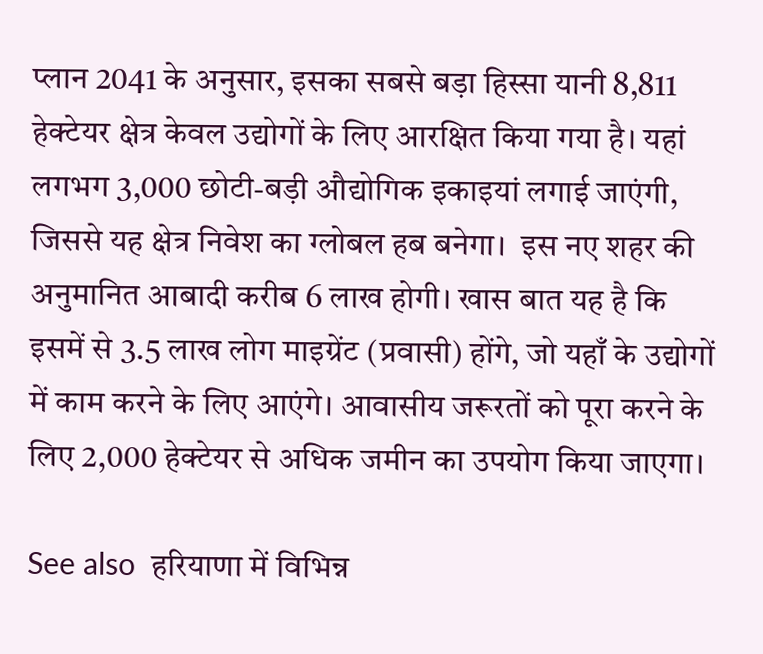प्लान 2041 के अनुसार, इसका सबसे बड़ा हिस्सा यानी 8,811 हेक्टेयर क्षेत्र केवल उद्योगों के लिए आरक्षित किया गया है। यहां लगभग 3,000 छोटी-बड़ी औद्योगिक इकाइयां लगाई जाएंगी, जिससे यह क्षेत्र निवेश का ग्लोबल हब बनेगा।  इस नए शहर की अनुमानित आबादी करीब 6 लाख होगी। खास बात यह है कि इसमें से 3.5 लाख लोग माइग्रेंट (प्रवासी) होंगे, जो यहाँ के उद्योगों में काम करने के लिए आएंगे। आवासीय जरूरतों को पूरा करने के लिए 2,000 हेक्टेयर से अधिक जमीन का उपयोग किया जाएगा।

See also  हरियाणा में विभिन्न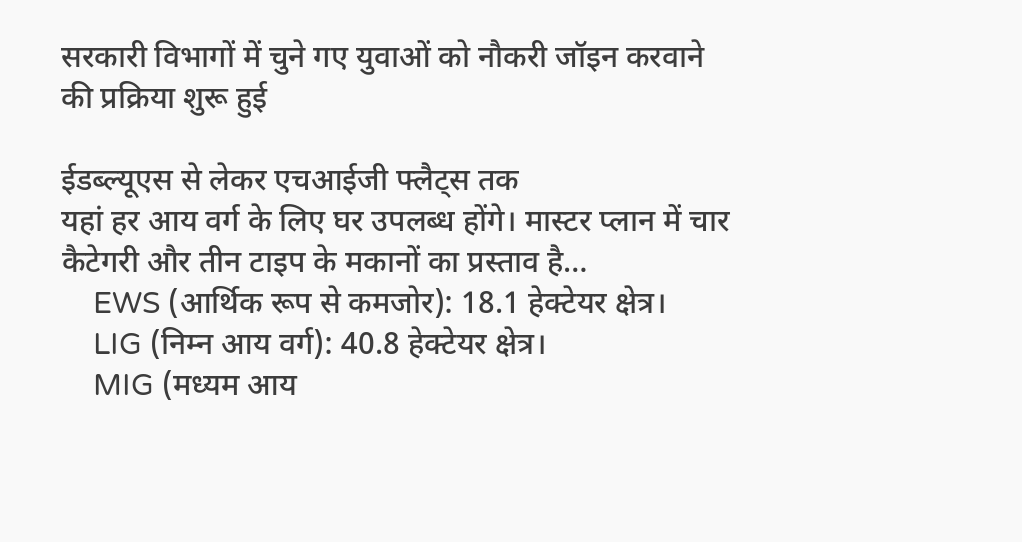सरकारी विभागों में चुने गए युवाओं को नौकरी जॉइन करवाने की प्रक्रिया शुरू हुई

ईडब्ल्यूएस से लेकर एचआईजी फ्लैट्स तक
यहां हर आय वर्ग के लिए घर उपलब्ध होंगे। मास्टर प्लान में चार कैटेगरी और तीन टाइप के मकानों का प्रस्ताव है…
    EWS (आर्थिक रूप से कमजोर): 18.1 हेक्टेयर क्षेत्र।
    LIG (निम्न आय वर्ग): 40.8 हेक्टेयर क्षेत्र।
    MIG (मध्यम आय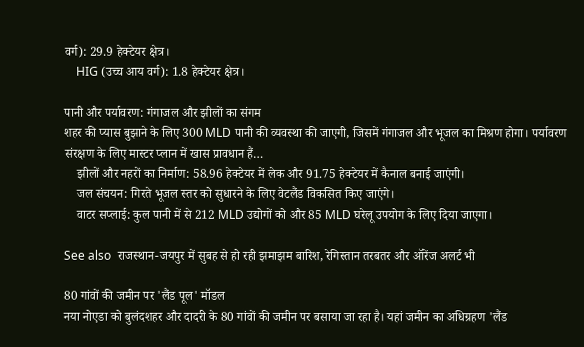वर्ग): 29.9 हेक्टेयर क्षेत्र।
    HIG (उच्च आय वर्ग): 1.8 हेक्टेयर क्षेत्र।

पानी और पर्यावरण: गंगाजल और झीलों का संगम
शहर की प्यास बुझाने के लिए 300 MLD पानी की व्यवस्था की जाएगी, जिसमें गंगाजल और भूजल का मिश्रण होगा। पर्यावरण संरक्षण के लिए मास्टर प्लान में खास प्रावधान हैं…
    झीलों और नहरों का निर्माण: 58.96 हेक्टेयर में लेक और 91.75 हेक्टेयर में कैनाल बनाई जाएंगी।
    जल संचयन: गिरते भूजल स्तर को सुधारने के लिए वेटलैंड विकसित किए जाएंगे।
    वाटर सप्लाई: कुल पानी में से 212 MLD उद्योगों को और 85 MLD घरेलू उपयोग के लिए दिया जाएगा।

See also  राजस्थान-जयपुर में सुबह से हो रही झमाझम बारिश, रेगिस्तान तरबतर और ऑरेंज अलर्ट भी

80 गांवों की जमीन पर 'लैंड पूल' मॉडल
नया नोएडा को बुलंदशहर और दादरी के 80 गांवों की जमीन पर बसाया जा रहा है। यहां जमीन का अधिग्रहण 'लैंड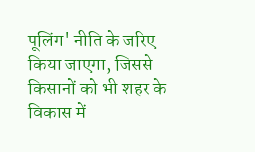पूलिंग' नीति के जरिए किया जाएगा, जिससे किसानों को भी शहर के विकास में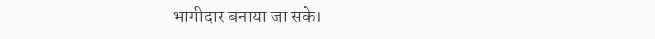भागीदार बनाया जा सके।